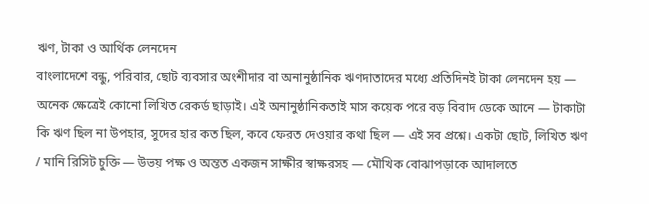ঋণ, টাকা ও আর্থিক লেনদেন
বাংলাদেশে বন্ধু, পরিবার, ছোট ব্যবসার অংশীদার বা অনানুষ্ঠানিক ঋণদাতাদের মধ্যে প্রতিদিনই টাকা লেনদেন হয় — অনেক ক্ষেত্রেই কোনো লিখিত রেকর্ড ছাড়াই। এই অনানুষ্ঠানিকতাই মাস কয়েক পরে বড় বিবাদ ডেকে আনে — টাকাটা কি ঋণ ছিল না উপহার, সুদের হার কত ছিল, কবে ফেরত দেওয়ার কথা ছিল — এই সব প্রশ্নে। একটা ছোট, লিখিত ঋণ / মানি রিসিট চুক্তি — উভয় পক্ষ ও অন্তত একজন সাক্ষীর স্বাক্ষরসহ — মৌখিক বোঝাপড়াকে আদালতে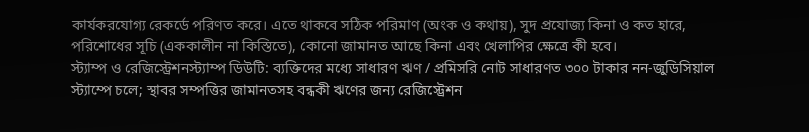কার্যকরযোগ্য রেকর্ডে পরিণত করে। এতে থাকবে সঠিক পরিমাণ (অংক ও কথায়), সুদ প্রযোজ্য কিনা ও কত হারে, পরিশোধের সূচি (এককালীন না কিস্তিতে), কোনো জামানত আছে কিনা এবং খেলাপির ক্ষেত্রে কী হবে।
স্ট্যাম্প ও রেজিস্ট্রেশনস্ট্যাম্প ডিউটি: ব্যক্তিদের মধ্যে সাধারণ ঋণ / প্রমিসরি নোট সাধারণত ৩০০ টাকার নন-জুডিসিয়াল স্ট্যাম্পে চলে; স্থাবর সম্পত্তির জামানতসহ বন্ধকী ঋণের জন্য রেজিস্ট্রেশন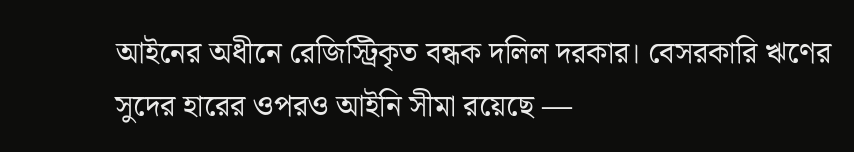আইনের অধীনে রেজিস্ট্রিকৃত বন্ধক দলিল দরকার। বেসরকারি ঋণের সুদের হারের ওপরও আইনি সীমা রয়েছে —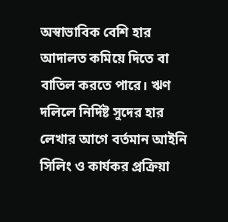অস্বাভাবিক বেশি হার আদালত কমিয়ে দিতে বা বাতিল করতে পারে। ঋণ দলিলে নির্দিষ্ট সুদের হার লেখার আগে বর্তমান আইনি সিলিং ও কার্যকর প্রক্রিয়া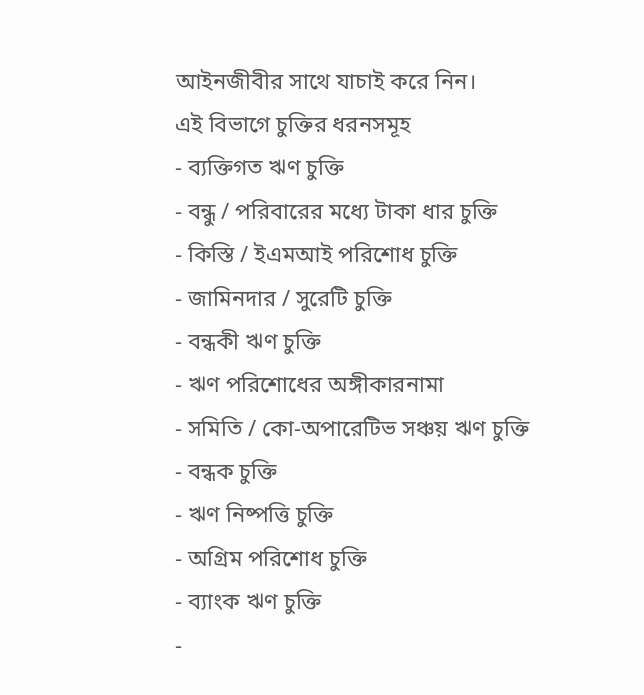আইনজীবীর সাথে যাচাই করে নিন।
এই বিভাগে চুক্তির ধরনসমূহ
- ব্যক্তিগত ঋণ চুক্তি
- বন্ধু / পরিবারের মধ্যে টাকা ধার চুক্তি
- কিস্তি / ইএমআই পরিশোধ চুক্তি
- জামিনদার / সুরেটি চুক্তি
- বন্ধকী ঋণ চুক্তি
- ঋণ পরিশোধের অঙ্গীকারনামা
- সমিতি / কো-অপারেটিভ সঞ্চয় ঋণ চুক্তি
- বন্ধক চুক্তি
- ঋণ নিষ্পত্তি চুক্তি
- অগ্রিম পরিশোধ চুক্তি
- ব্যাংক ঋণ চুক্তি
-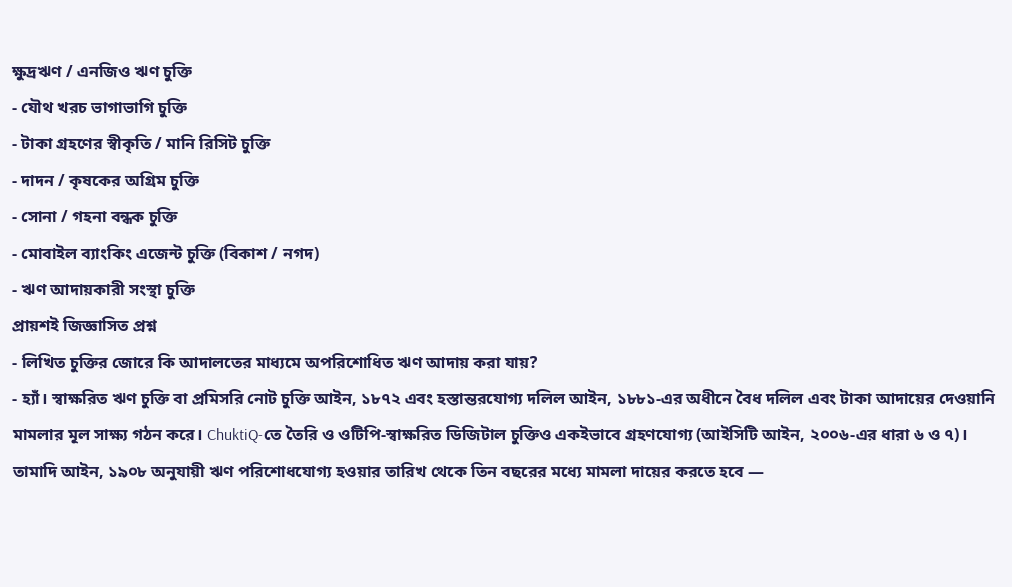ক্ষুদ্রঋণ / এনজিও ঋণ চুক্তি
- যৌথ খরচ ভাগাভাগি চুক্তি
- টাকা গ্রহণের স্বীকৃতি / মানি রিসিট চুক্তি
- দাদন / কৃষকের অগ্রিম চুক্তি
- সোনা / গহনা বন্ধক চুক্তি
- মোবাইল ব্যাংকিং এজেন্ট চুক্তি (বিকাশ / নগদ)
- ঋণ আদায়কারী সংস্থা চুক্তি
প্রায়শই জিজ্ঞাসিত প্রশ্ন
- লিখিত চুক্তির জোরে কি আদালতের মাধ্যমে অপরিশোধিত ঋণ আদায় করা যায়?
- হ্যাঁ। স্বাক্ষরিত ঋণ চুক্তি বা প্রমিসরি নোট চুক্তি আইন, ১৮৭২ এবং হস্তান্তরযোগ্য দলিল আইন, ১৮৮১-এর অধীনে বৈধ দলিল এবং টাকা আদায়ের দেওয়ানি মামলার মূল সাক্ষ্য গঠন করে। ChuktiQ-তে তৈরি ও ওটিপি-স্বাক্ষরিত ডিজিটাল চুক্তিও একইভাবে গ্রহণযোগ্য (আইসিটি আইন, ২০০৬-এর ধারা ৬ ও ৭)। তামাদি আইন, ১৯০৮ অনুযায়ী ঋণ পরিশোধযোগ্য হওয়ার তারিখ থেকে তিন বছরের মধ্যে মামলা দায়ের করতে হবে —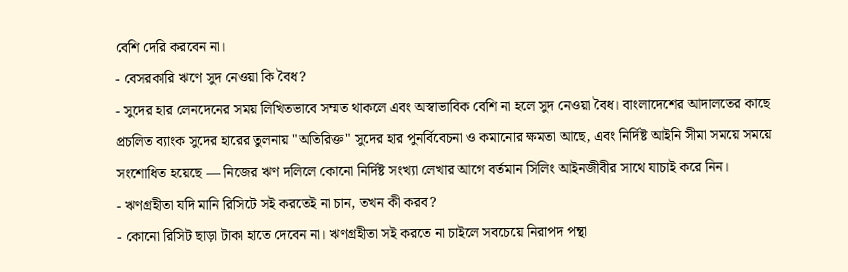বেশি দেরি করবেন না।
- বেসরকারি ঋণে সুদ নেওয়া কি বৈধ?
- সুদের হার লেনদেনের সময় লিখিতভাবে সম্মত থাকলে এবং অস্বাভাবিক বেশি না হলে সুদ নেওয়া বৈধ। বাংলাদেশের আদালতের কাছে প্রচলিত ব্যাংক সুদের হারের তুলনায় "অতিরিক্ত" সুদের হার পুনর্বিবেচনা ও কমানোর ক্ষমতা আছে, এবং নির্দিষ্ট আইনি সীমা সময়ে সময়ে সংশোধিত হয়েছে — নিজের ঋণ দলিলে কোনো নির্দিষ্ট সংখ্যা লেখার আগে বর্তমান সিলিং আইনজীবীর সাথে যাচাই করে নিন।
- ঋণগ্রহীতা যদি মানি রিসিটে সই করতেই না চান, তখন কী করব?
- কোনো রিসিট ছাড়া টাকা হাতে দেবেন না। ঋণগ্রহীতা সই করতে না চাইলে সবচেয়ে নিরাপদ পন্থা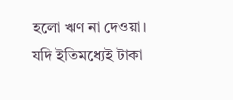হলো ঋণ না দেওয়া। যদি ইতিমধ্যেই টাকা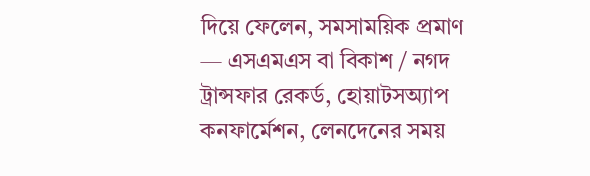দিয়ে ফেলেন, সমসাময়িক প্রমাণ — এসএমএস বা বিকাশ / নগদ ট্রান্সফার রেকর্ড, হোয়াটসঅ্যাপ কনফার্মেশন, লেনদেনের সময়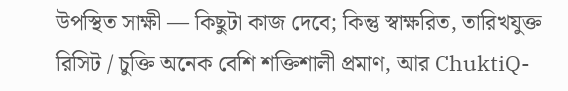উপস্থিত সাক্ষী — কিছুটা কাজ দেবে; কিন্তু স্বাক্ষরিত, তারিখযুক্ত রিসিট / চুক্তি অনেক বেশি শক্তিশালী প্রমাণ, আর ChuktiQ-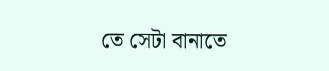তে সেটা বানাতে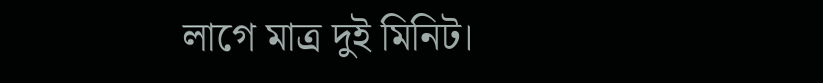লাগে মাত্র দুই মিনিট।